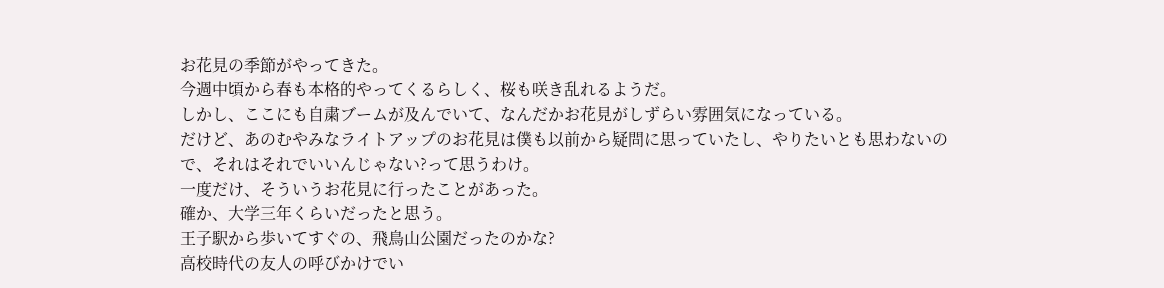お花見の季節がやってきた。
今週中頃から春も本格的やってくるらしく、桜も咲き乱れるようだ。
しかし、ここにも自粛ブームが及んでいて、なんだかお花見がしずらい雰囲気になっている。
だけど、あのむやみなライトアップのお花見は僕も以前から疑問に思っていたし、やりたいとも思わないので、それはそれでいいんじゃない?って思うわけ。
一度だけ、そういうお花見に行ったことがあった。
確か、大学三年くらいだったと思う。
王子駅から歩いてすぐの、飛鳥山公園だったのかな?
高校時代の友人の呼びかけでい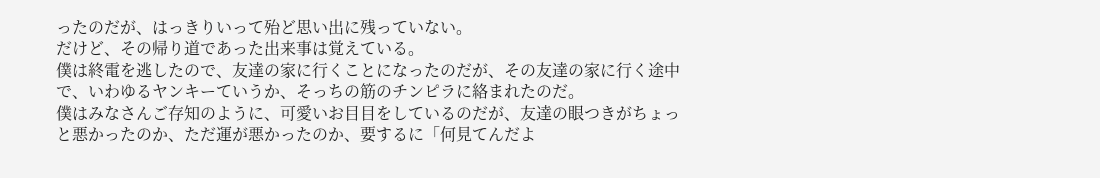ったのだが、はっきりいって殆ど思い出に残っていない。
だけど、その帰り道であった出来事は覚えている。
僕は終電を逃したので、友達の家に行くことになったのだが、その友達の家に行く途中で、いわゆるヤンキーていうか、そっちの筋のチンピラに絡まれたのだ。
僕はみなさんご存知のように、可愛いお目目をしているのだが、友達の眼つきがちょっと悪かったのか、ただ運が悪かったのか、要するに「何見てんだよ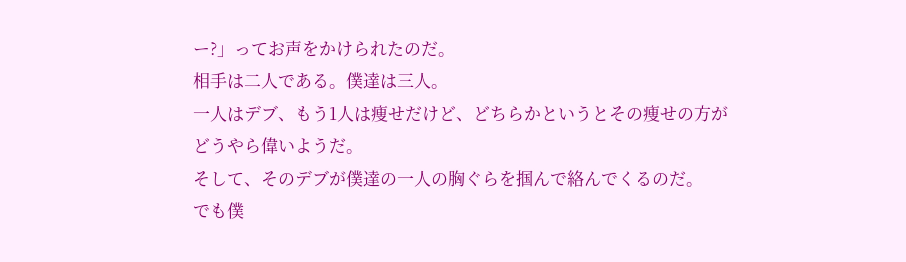ー?」ってお声をかけられたのだ。
相手は二人である。僕達は三人。
一人はデブ、もう1人は痩せだけど、どちらかというとその痩せの方がどうやら偉いようだ。
そして、そのデブが僕達の一人の胸ぐらを掴んで絡んでくるのだ。
でも僕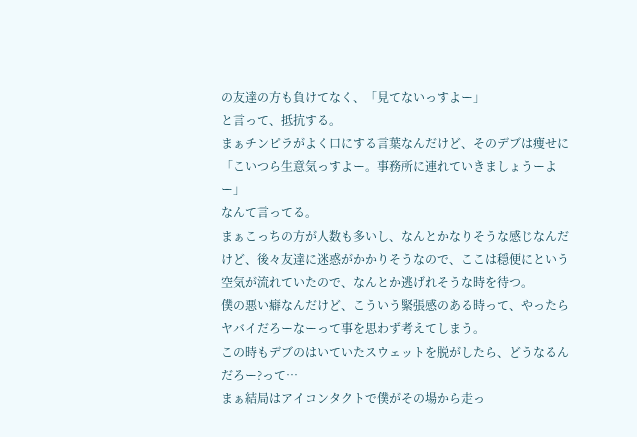の友達の方も負けてなく、「見てないっすよー」
と言って、抵抗する。
まぁチンピラがよく口にする言葉なんだけど、そのデブは痩せに
「こいつら生意気っすよー。事務所に連れていきましょうーよー」
なんて言ってる。
まぁこっちの方が人数も多いし、なんとかなりそうな感じなんだけど、後々友達に迷惑がかかりそうなので、ここは穏便にという空気が流れていたので、なんとか逃げれそうな時を待つ。
僕の悪い癖なんだけど、こういう緊張感のある時って、やったらヤバイだろーなーって事を思わず考えてしまう。
この時もデブのはいていたスウェットを脱がしたら、どうなるんだろー?って…
まぁ結局はアイコンタクトで僕がその場から走っ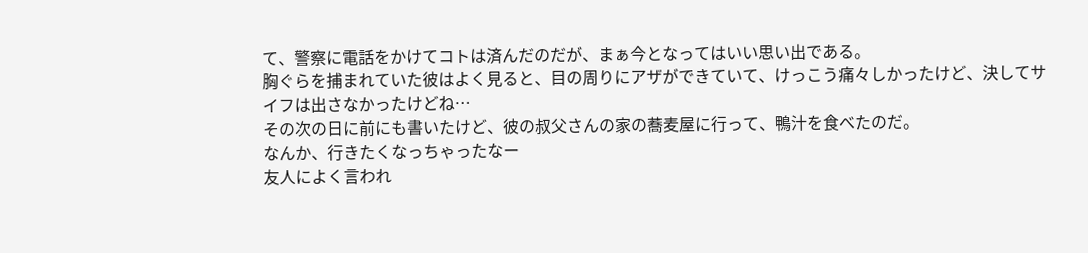て、警察に電話をかけてコトは済んだのだが、まぁ今となってはいい思い出である。
胸ぐらを捕まれていた彼はよく見ると、目の周りにアザができていて、けっこう痛々しかったけど、決してサイフは出さなかったけどね…
その次の日に前にも書いたけど、彼の叔父さんの家の蕎麦屋に行って、鴨汁を食べたのだ。
なんか、行きたくなっちゃったなー
友人によく言われ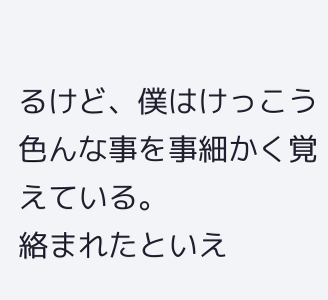るけど、僕はけっこう色んな事を事細かく覚えている。
絡まれたといえ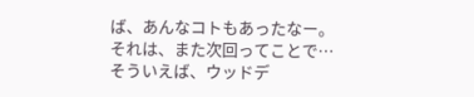ば、あんなコトもあったなー。
それは、また次回ってことで…
そういえば、ウッドデ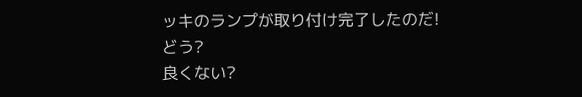ッキのランプが取り付け完了したのだ!
どう?
良くない?